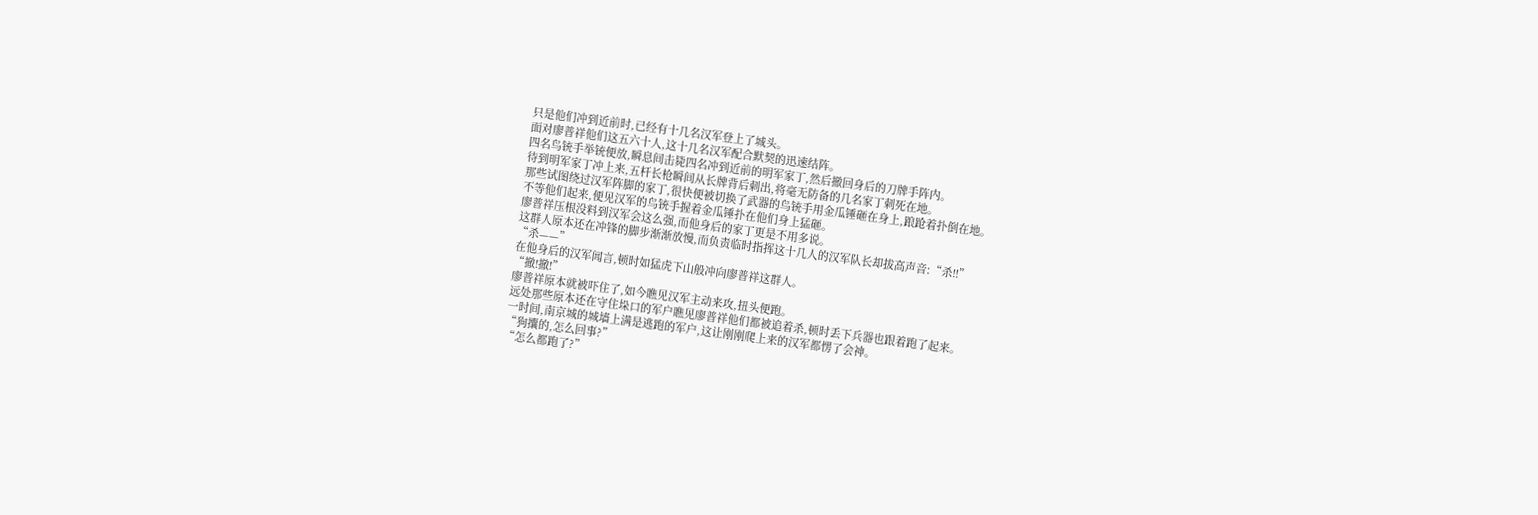只是他们冲到近前时,已经有十几名汉军登上了城头。
面对廖普祥他们这五六十人,这十几名汉军配合默契的迅速结阵。
四名鸟铳手举铳便放,瞬息间击毙四名冲到近前的明军家丁,然后撤回身后的刀牌手阵内。
待到明军家丁冲上来,五杆长枪瞬间从长牌背后刺出,将毫无防备的几名家丁刺死在地。
那些试图绕过汉军阵脚的家丁,很快便被切换了武器的鸟铳手用金瓜锤砸在身上,踉跄着扑倒在地。
不等他们起来,便见汉军的鸟铳手握着金瓜锤扑在他们身上猛砸。
廖普祥压根没料到汉军会这么强,而他身后的家丁更是不用多说。
这群人原本还在冲锋的脚步渐渐放慢,而负责临时指挥这十几人的汉军队长却拔高声音:“杀!!”
“杀——”
在他身后的汉军闻言,顿时如猛虎下山般冲向廖普祥这群人。
“撤!撤!”
廖普祥原本就被吓住了,如今瞧见汉军主动来攻,扭头便跑。
远处那些原本还在守住垛口的军户瞧见廖普祥他们都被追着杀,顿时丢下兵器也跟着跑了起来。
一时间,南京城的城墙上满是逃跑的军户,这让刚刚爬上来的汉军都愣了会神。
“狗攮的,怎么回事?”
“怎么都跑了?”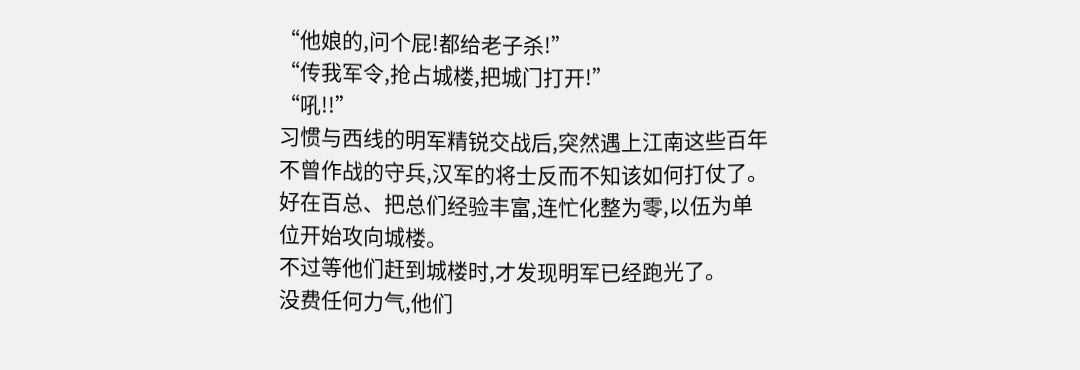“他娘的,问个屁!都给老子杀!”
“传我军令,抢占城楼,把城门打开!”
“吼!!”
习惯与西线的明军精锐交战后,突然遇上江南这些百年不曾作战的守兵,汉军的将士反而不知该如何打仗了。
好在百总、把总们经验丰富,连忙化整为零,以伍为单位开始攻向城楼。
不过等他们赶到城楼时,才发现明军已经跑光了。
没费任何力气,他们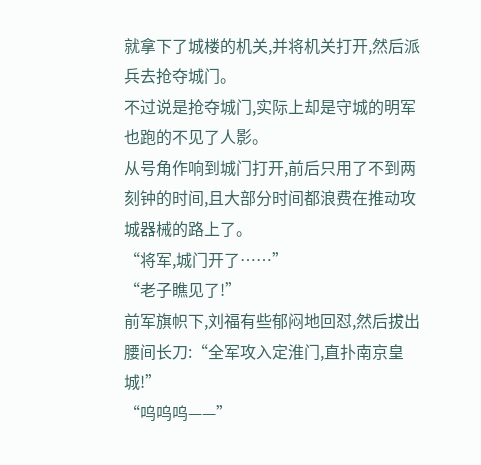就拿下了城楼的机关,并将机关打开,然后派兵去抢夺城门。
不过说是抢夺城门,实际上却是守城的明军也跑的不见了人影。
从号角作响到城门打开,前后只用了不到两刻钟的时间,且大部分时间都浪费在推动攻城器械的路上了。
“将军,城门开了……”
“老子瞧见了!”
前军旗帜下,刘福有些郁闷地回怼,然后拔出腰间长刀:“全军攻入定淮门,直扑南京皇城!”
“呜呜呜——”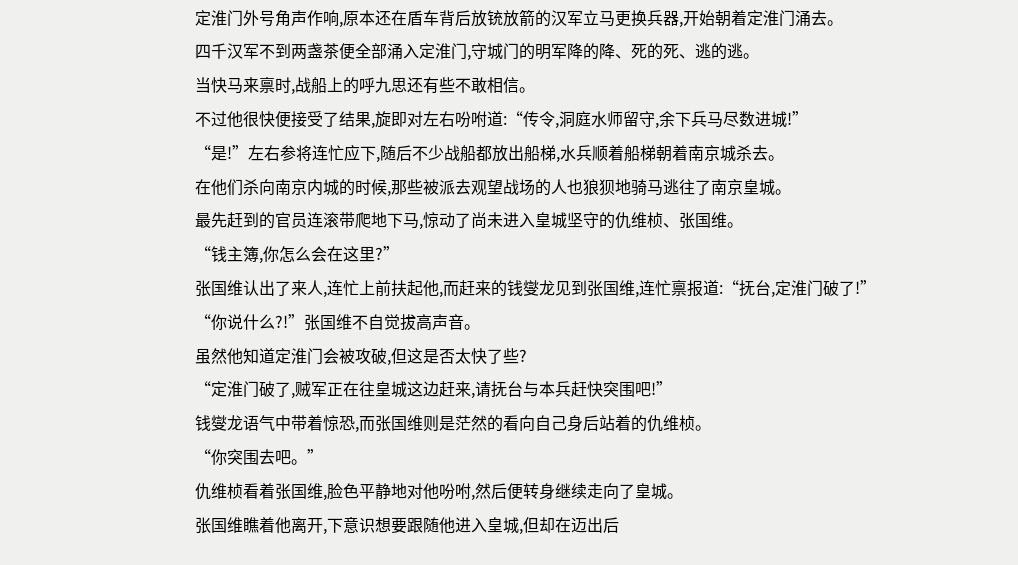定淮门外号角声作响,原本还在盾车背后放铳放箭的汉军立马更换兵器,开始朝着定淮门涌去。
四千汉军不到两盏茶便全部涌入定淮门,守城门的明军降的降、死的死、逃的逃。
当快马来禀时,战船上的呼九思还有些不敢相信。
不过他很快便接受了结果,旋即对左右吩咐道:“传令,洞庭水师留守,余下兵马尽数进城!”
“是!”左右参将连忙应下,随后不少战船都放出船梯,水兵顺着船梯朝着南京城杀去。
在他们杀向南京内城的时候,那些被派去观望战场的人也狼狈地骑马逃往了南京皇城。
最先赶到的官员连滚带爬地下马,惊动了尚未进入皇城坚守的仇维桢、张国维。
“钱主簿,你怎么会在这里?”
张国维认出了来人,连忙上前扶起他,而赶来的钱燮龙见到张国维,连忙禀报道:“抚台,定淮门破了!”
“你说什么?!”张国维不自觉拔高声音。
虽然他知道定淮门会被攻破,但这是否太快了些?
“定淮门破了,贼军正在往皇城这边赶来,请抚台与本兵赶快突围吧!”
钱燮龙语气中带着惊恐,而张国维则是茫然的看向自己身后站着的仇维桢。
“你突围去吧。”
仇维桢看着张国维,脸色平静地对他吩咐,然后便转身继续走向了皇城。
张国维瞧着他离开,下意识想要跟随他进入皇城,但却在迈出后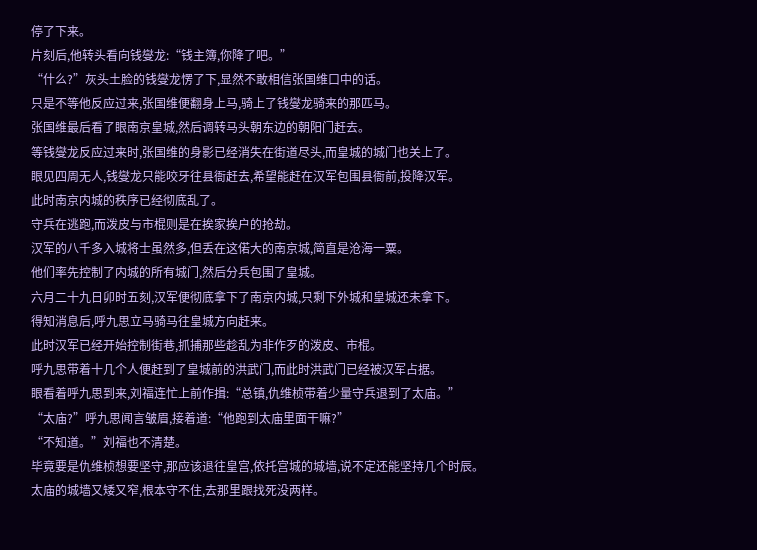停了下来。
片刻后,他转头看向钱燮龙:“钱主簿,你降了吧。”
“什么?”灰头土脸的钱燮龙愣了下,显然不敢相信张国维口中的话。
只是不等他反应过来,张国维便翻身上马,骑上了钱燮龙骑来的那匹马。
张国维最后看了眼南京皇城,然后调转马头朝东边的朝阳门赶去。
等钱燮龙反应过来时,张国维的身影已经消失在街道尽头,而皇城的城门也关上了。
眼见四周无人,钱燮龙只能咬牙往县衙赶去,希望能赶在汉军包围县衙前,投降汉军。
此时南京内城的秩序已经彻底乱了。
守兵在逃跑,而泼皮与市棍则是在挨家挨户的抢劫。
汉军的八千多入城将士虽然多,但丢在这偌大的南京城,简直是沧海一粟。
他们率先控制了内城的所有城门,然后分兵包围了皇城。
六月二十九日卯时五刻,汉军便彻底拿下了南京内城,只剩下外城和皇城还未拿下。
得知消息后,呼九思立马骑马往皇城方向赶来。
此时汉军已经开始控制街巷,抓捕那些趁乱为非作歹的泼皮、市棍。
呼九思带着十几个人便赶到了皇城前的洪武门,而此时洪武门已经被汉军占据。
眼看着呼九思到来,刘福连忙上前作揖:“总镇,仇维桢带着少量守兵退到了太庙。”
“太庙?”呼九思闻言皱眉,接着道:“他跑到太庙里面干嘛?”
“不知道。”刘福也不清楚。
毕竟要是仇维桢想要坚守,那应该退往皇宫,依托宫城的城墙,说不定还能坚持几个时辰。
太庙的城墙又矮又窄,根本守不住,去那里跟找死没两样。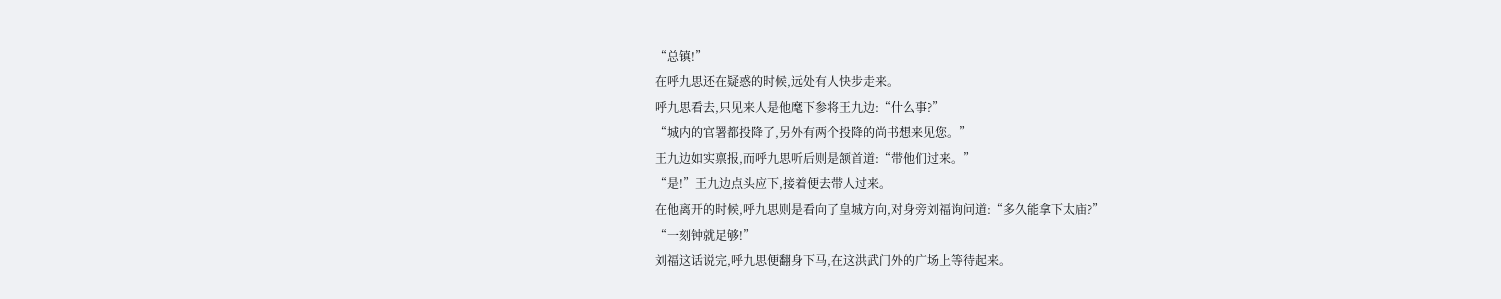“总镇!”
在呼九思还在疑惑的时候,远处有人快步走来。
呼九思看去,只见来人是他麾下参将王九边:“什么事?”
“城内的官署都投降了,另外有两个投降的尚书想来见您。”
王九边如实禀报,而呼九思听后则是颔首道:“带他们过来。”
“是!”王九边点头应下,接着便去带人过来。
在他离开的时候,呼九思则是看向了皇城方向,对身旁刘福询问道:“多久能拿下太庙?”
“一刻钟就足够!”
刘福这话说完,呼九思便翻身下马,在这洪武门外的广场上等待起来。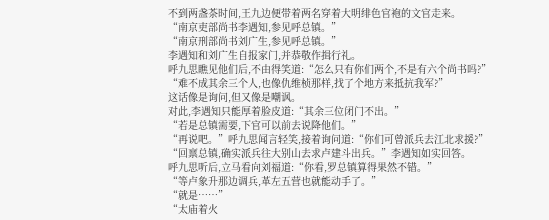不到两盏茶时间,王九边便带着两名穿着大明绯色官袍的文官走来。
“南京吏部尚书李遇知,参见呼总镇。”
“南京刑部尚书刘广生,参见呼总镇。”
李遇知和刘广生自报家门,并恭敬作揖行礼。
呼九思瞧见他们后,不由得笑道:“怎么只有你们两个,不是有六个尚书吗?”
“难不成其余三个人,也像仇维桢那样,找了个地方来抵抗我军?”
这话像是询问,但又像是嘲讽。
对此,李遇知只能厚着脸皮道:“其余三位闭门不出。”
“若是总镇需要,下官可以前去说降他们。”
“再说吧。”呼九思闻言轻笑,接着询问道:“你们可曾派兵去江北求援?”
“回禀总镇,确实派兵往大别山去求卢建斗出兵。”李遇知如实回答。
呼九思听后,立马看向刘福道:“你看,罗总镇算得果然不错。”
“等卢象升那边调兵,革左五营也就能动手了。”
“就是……”
“太庙着火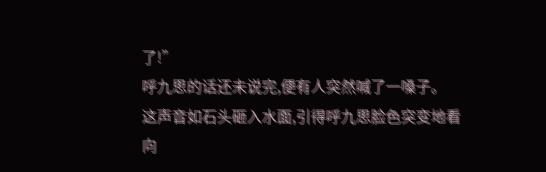了!”
呼九思的话还未说完,便有人突然喊了一嗓子。
这声音如石头砸入水面,引得呼九思脸色突变地看向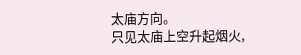太庙方向。
只见太庙上空升起烟火,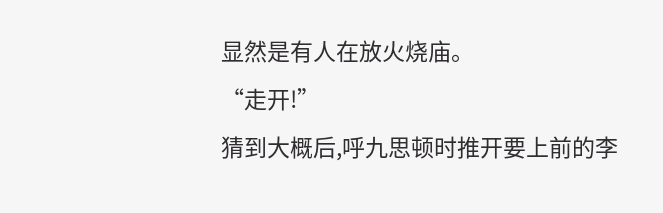显然是有人在放火烧庙。
“走开!”
猜到大概后,呼九思顿时推开要上前的李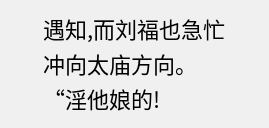遇知,而刘福也急忙冲向太庙方向。
“淫他娘的!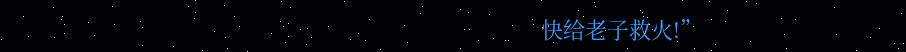快给老子救火!”